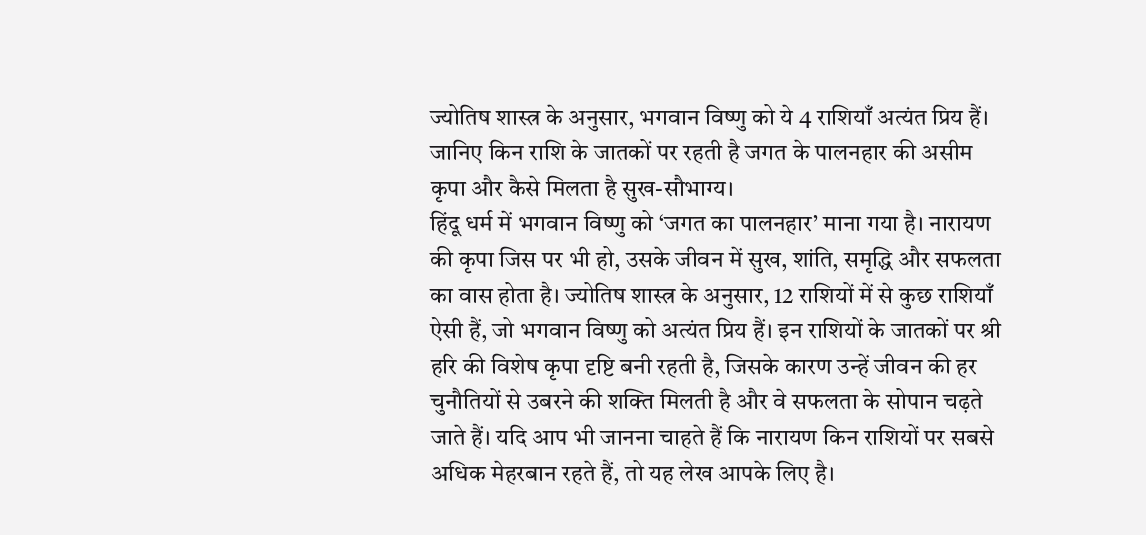ज्योतिष शास्त्र के अनुसार, भगवान विष्णु को ये 4 राशियाँ अत्यंत प्रिय हैं। जानिए किन राशि के जातकों पर रहती है जगत के पालनहार की असीम कृपा और कैसे मिलता है सुख-सौभाग्य।
हिंदू धर्म में भगवान विष्णु को ‘जगत का पालनहार’ माना गया है। नारायण की कृपा जिस पर भी हो, उसके जीवन में सुख, शांति, समृद्धि और सफलता का वास होता है। ज्योतिष शास्त्र के अनुसार, 12 राशियों में से कुछ राशियाँ ऐसी हैं, जो भगवान विष्णु को अत्यंत प्रिय हैं। इन राशियों के जातकों पर श्री हरि की विशेष कृपा दृष्टि बनी रहती है, जिसके कारण उन्हें जीवन की हर चुनौतियों से उबरने की शक्ति मिलती है और वे सफलता के सोपान चढ़ते जाते हैं। यदि आप भी जानना चाहते हैं कि नारायण किन राशियों पर सबसे अधिक मेहरबान रहते हैं, तो यह लेख आपके लिए है।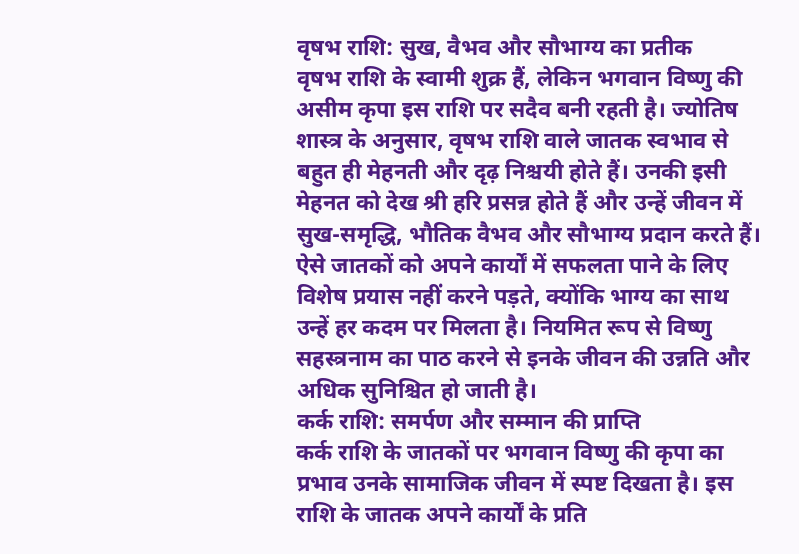वृषभ राशि: सुख, वैभव और सौभाग्य का प्रतीक
वृषभ राशि के स्वामी शुक्र हैं, लेकिन भगवान विष्णु की असीम कृपा इस राशि पर सदैव बनी रहती है। ज्योतिष शास्त्र के अनुसार, वृषभ राशि वाले जातक स्वभाव से बहुत ही मेहनती और दृढ़ निश्चयी होते हैं। उनकी इसी मेहनत को देख श्री हरि प्रसन्न होते हैं और उन्हें जीवन में सुख-समृद्धि, भौतिक वैभव और सौभाग्य प्रदान करते हैं। ऐसे जातकों को अपने कार्यों में सफलता पाने के लिए विशेष प्रयास नहीं करने पड़ते, क्योंकि भाग्य का साथ उन्हें हर कदम पर मिलता है। नियमित रूप से विष्णु सहस्त्रनाम का पाठ करने से इनके जीवन की उन्नति और अधिक सुनिश्चित हो जाती है।
कर्क राशि: समर्पण और सम्मान की प्राप्ति
कर्क राशि के जातकों पर भगवान विष्णु की कृपा का प्रभाव उनके सामाजिक जीवन में स्पष्ट दिखता है। इस राशि के जातक अपने कार्यों के प्रति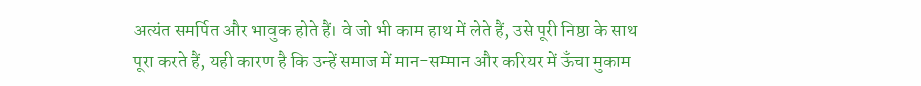अत्यंत समर्पित और भावुक होते हैं। वे जो भी काम हाथ में लेते हैं, उसे पूरी निष्ठा के साथ पूरा करते हैं, यही कारण है कि उन्हें समाज में मान-सम्मान और करियर में ऊँचा मुकाम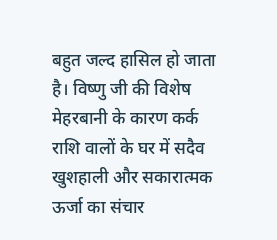बहुत जल्द हासिल हो जाता है। विष्णु जी की विशेष मेहरबानी के कारण कर्क राशि वालों के घर में सदैव खुशहाली और सकारात्मक ऊर्जा का संचार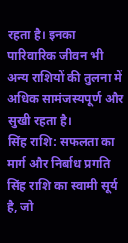रहता है। इनका पारिवारिक जीवन भी अन्य राशियों की तुलना में अधिक सामंजस्यपूर्ण और सुखी रहता है।
सिंह राशि: सफलता का मार्ग और निर्बाध प्रगति
सिंह राशि का स्वामी सूर्य है, जो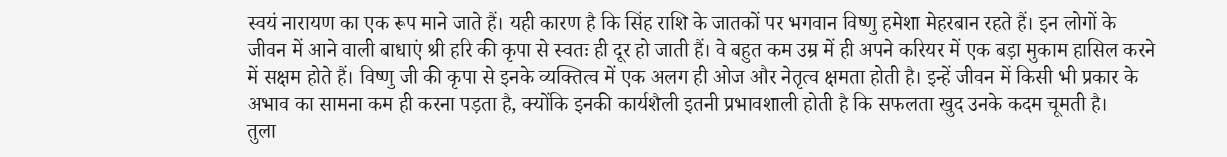स्वयं नारायण का एक रूप माने जाते हैं। यही कारण है कि सिंह राशि के जातकों पर भगवान विष्णु हमेशा मेहरबान रहते हैं। इन लोगों के जीवन में आने वाली बाधाएं श्री हरि की कृपा से स्वतः ही दूर हो जाती हैं। वे बहुत कम उम्र में ही अपने करियर में एक बड़ा मुकाम हासिल करने में सक्षम होते हैं। विष्णु जी की कृपा से इनके व्यक्तित्व में एक अलग ही ओज और नेतृत्व क्षमता होती है। इन्हें जीवन में किसी भी प्रकार के अभाव का सामना कम ही करना पड़ता है, क्योंकि इनकी कार्यशैली इतनी प्रभावशाली होती है कि सफलता खुद उनके कदम चूमती है।
तुला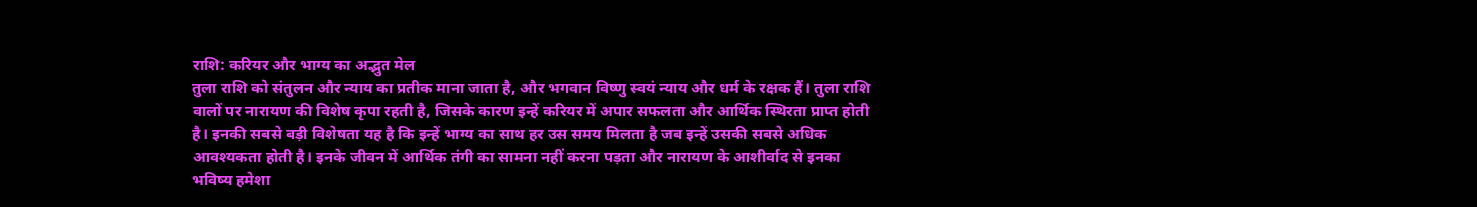राशि: करियर और भाग्य का अद्भुत मेल
तुला राशि को संतुलन और न्याय का प्रतीक माना जाता है, और भगवान विष्णु स्वयं न्याय और धर्म के रक्षक हैं। तुला राशि वालों पर नारायण की विशेष कृपा रहती है, जिसके कारण इन्हें करियर में अपार सफलता और आर्थिक स्थिरता प्राप्त होती है। इनकी सबसे बड़ी विशेषता यह है कि इन्हें भाग्य का साथ हर उस समय मिलता है जब इन्हें उसकी सबसे अधिक आवश्यकता होती है। इनके जीवन में आर्थिक तंगी का सामना नहीं करना पड़ता और नारायण के आशीर्वाद से इनका भविष्य हमेशा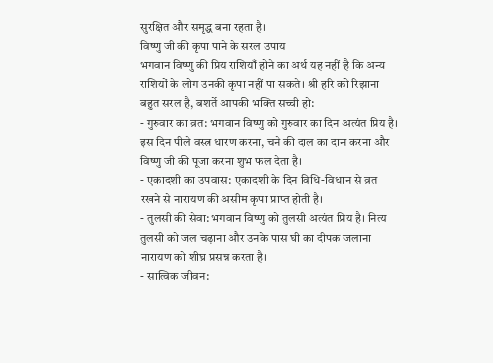सुरक्षित और समृद्ध बना रहता है।
विष्णु जी की कृपा पाने के सरल उपाय
भगवान विष्णु की प्रिय राशियाँ होने का अर्थ यह नहीं है कि अन्य राशियों के लोग उनकी कृपा नहीं पा सकते। श्री हरि को रिझाना बहुत सरल है, बशर्ते आपकी भक्ति सच्ची हो:
- गुरुवार का व्रत: भगवान विष्णु को गुरुवार का दिन अत्यंत प्रिय है। इस दिन पीले वस्त्र धारण करना, चने की दाल का दान करना और विष्णु जी की पूजा करना शुभ फल देता है।
- एकादशी का उपवास: एकादशी के दिन विधि-विधान से व्रत रखने से नारायण की असीम कृपा प्राप्त होती है।
- तुलसी की सेवा: भगवान विष्णु को तुलसी अत्यंत प्रिय है। नित्य तुलसी को जल चढ़ाना और उनके पास घी का दीपक जलाना नारायण को शीघ्र प्रसन्न करता है।
- सात्विक जीवन: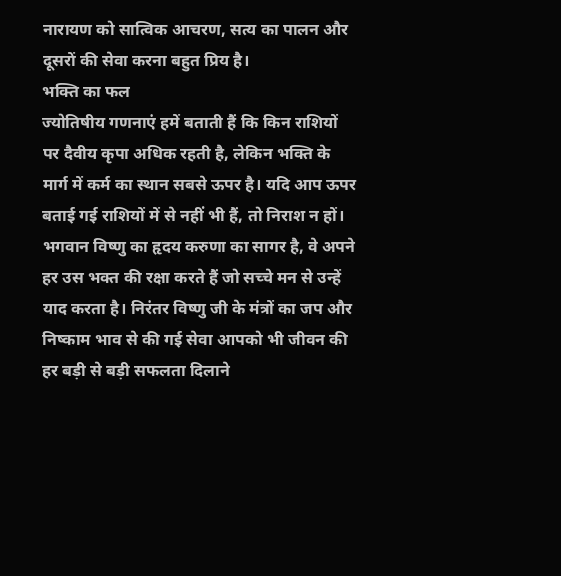नारायण को सात्विक आचरण, सत्य का पालन और दूसरों की सेवा करना बहुत प्रिय है।
भक्ति का फल
ज्योतिषीय गणनाएं हमें बताती हैं कि किन राशियों पर दैवीय कृपा अधिक रहती है, लेकिन भक्ति के मार्ग में कर्म का स्थान सबसे ऊपर है। यदि आप ऊपर बताई गई राशियों में से नहीं भी हैं, तो निराश न हों। भगवान विष्णु का हृदय करुणा का सागर है, वे अपने हर उस भक्त की रक्षा करते हैं जो सच्चे मन से उन्हें याद करता है। निरंतर विष्णु जी के मंत्रों का जप और निष्काम भाव से की गई सेवा आपको भी जीवन की हर बड़ी से बड़ी सफलता दिलाने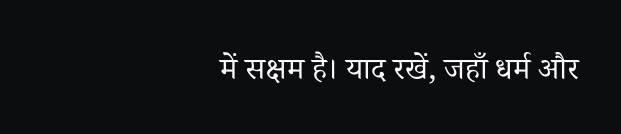में सक्षम है। याद रखें, जहाँ धर्म और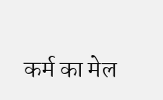कर्म का मेल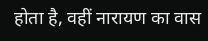होता है, वहीं नारायण का वास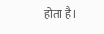होता है।